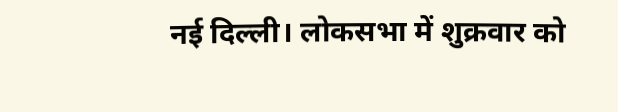नई दिल्ली। लोकसभा में शुक्रवार को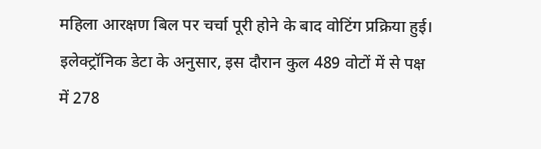महिला आरक्षण बिल पर चर्चा पूरी होने के बाद वोटिंग प्रक्रिया हुई। इलेक्ट्रॉनिक डेटा के अनुसार, इस दौरान कुल 489 वोटों में से पक्ष में 278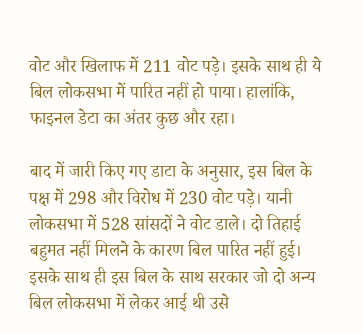वोट और खिलाफ में 211 वोट पड़े। इसके साथ ही ये बिल लोकसभा में पारित नहीं हो पाया। हालांकि, फाइनल डेटा का अंतर कुछ और रहा।

बाद में जारी किए गए डाटा के अनुसार, इस बिल के पक्ष में 298 और विरोध में 230 वोट पड़े। यानी लोकसभा में 528 सांसदों ने वोट डाले। दो तिहाई बहुमत नहीं मिलने के कारण बिल पारित नहीं हुई। इसके साथ ही इस बिल के साथ सरकार जो दो अन्य बिल लोकसभा में लेकर आई थी उसे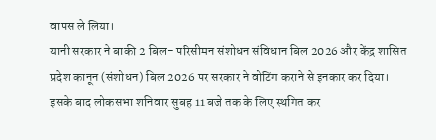वापस ले लिया।
यानी सरकार ने बाकी 2 बिल- परिसीमन संशोधन संविधान बिल 2026 और केंद्र शासित प्रदेश कानून (संशोधन) बिल 2026 पर सरकार ने वोटिंग कराने से इनकार कर दिया। इसके बाद लोकसभा शनिवार सुबह 11 बजे तक के लिए स्थगित कर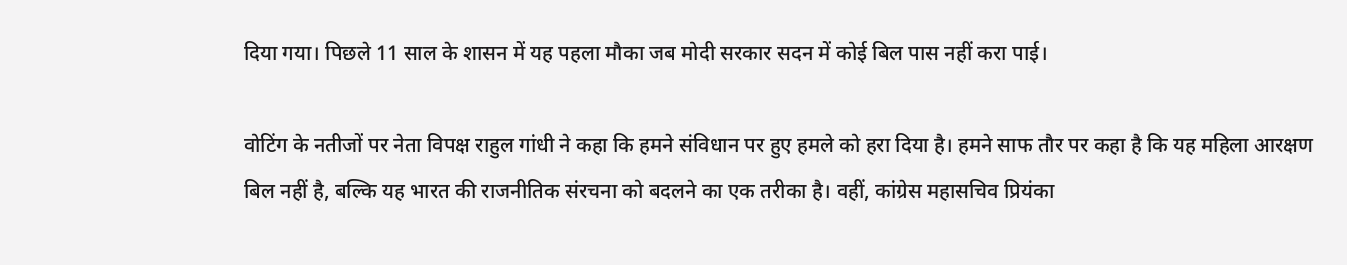दिया गया। पिछले 11 साल के शासन में यह पहला मौका जब मोदी सरकार सदन में कोई बिल पास नहीं करा पाई।

वोटिंग के नतीजों पर नेता विपक्ष राहुल गांधी ने कहा कि हमने संविधान पर हुए हमले को हरा दिया है। हमने साफ तौर पर कहा है कि यह महिला आरक्षण बिल नहीं है, बल्कि यह भारत की राजनीतिक संरचना को बदलने का एक तरीका है। वहीं, कांग्रेस महासचिव प्रियंका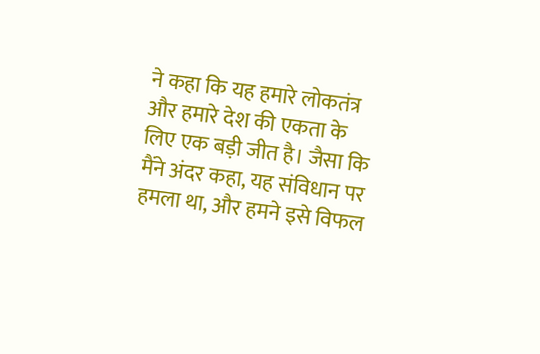ने कहा कि यह हमारे लोकतंत्र और हमारे देश की एकता के लिए एक बड़ी जीत है। जैसा कि मैंने अंदर कहा, यह संविधान पर हमला था, और हमने इसे विफल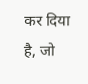कर दिया है, जो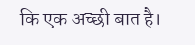कि एक अच्छी बात है।